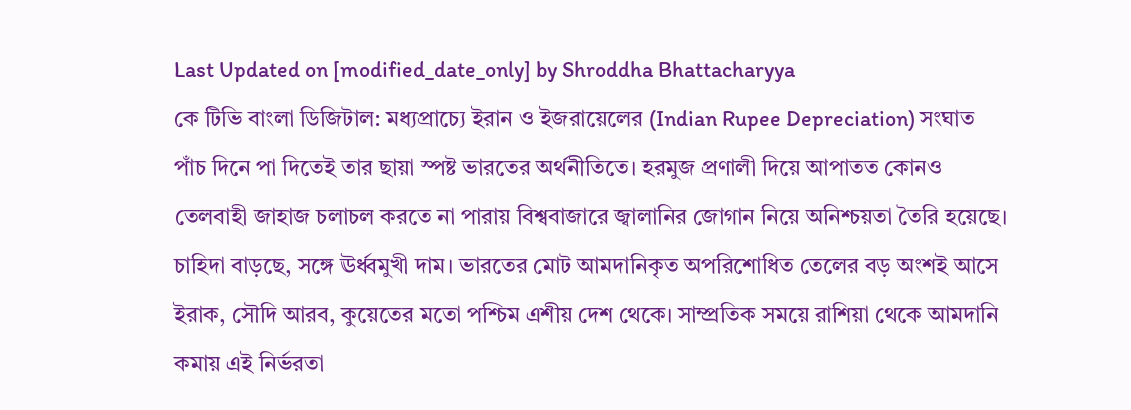Last Updated on [modified_date_only] by Shroddha Bhattacharyya
কে টিভি বাংলা ডিজিটাল: মধ্যপ্রাচ্যে ইরান ও ইজরায়েলের (Indian Rupee Depreciation) সংঘাত পাঁচ দিনে পা দিতেই তার ছায়া স্পষ্ট ভারতের অর্থনীতিতে। হরমুজ প্রণালী দিয়ে আপাতত কোনও তেলবাহী জাহাজ চলাচল করতে না পারায় বিশ্ববাজারে জ্বালানির জোগান নিয়ে অনিশ্চয়তা তৈরি হয়েছে। চাহিদা বাড়ছে, সঙ্গে ঊর্ধ্বমুখী দাম। ভারতের মোট আমদানিকৃত অপরিশোধিত তেলের বড় অংশই আসে ইরাক, সৌদি আরব, কুয়েতের মতো পশ্চিম এশীয় দেশ থেকে। সাম্প্রতিক সময়ে রাশিয়া থেকে আমদানি কমায় এই নির্ভরতা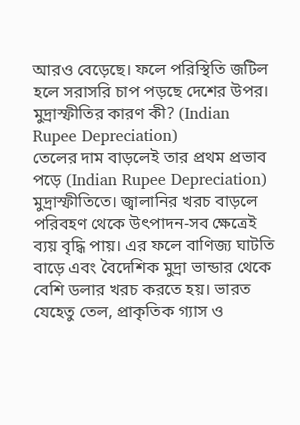আরও বেড়েছে। ফলে পরিস্থিতি জটিল হলে সরাসরি চাপ পড়ছে দেশের উপর।
মুদ্রাস্ফীতির কারণ কী? (Indian Rupee Depreciation)
তেলের দাম বাড়লেই তার প্রথম প্রভাব পড়ে (Indian Rupee Depreciation) মুদ্রাস্ফীতিতে। জ্বালানির খরচ বাড়লে পরিবহণ থেকে উৎপাদন-সব ক্ষেত্রেই ব্যয় বৃদ্ধি পায়। এর ফলে বাণিজ্য ঘাটতি বাড়ে এবং বৈদেশিক মুদ্রা ভান্ডার থেকে বেশি ডলার খরচ করতে হয়। ভারত যেহেতু তেল, প্রাকৃতিক গ্যাস ও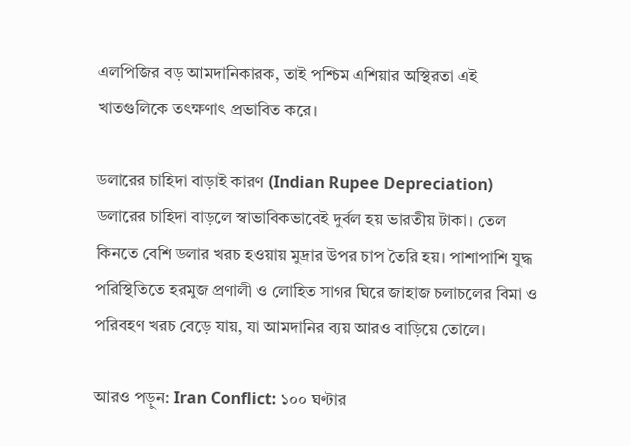এলপিজির বড় আমদানিকারক, তাই পশ্চিম এশিয়ার অস্থিরতা এই খাতগুলিকে তৎক্ষণাৎ প্রভাবিত করে।

ডলারের চাহিদা বাড়াই কারণ (Indian Rupee Depreciation)
ডলারের চাহিদা বাড়লে স্বাভাবিকভাবেই দুর্বল হয় ভারতীয় টাকা। তেল কিনতে বেশি ডলার খরচ হওয়ায় মুদ্রার উপর চাপ তৈরি হয়। পাশাপাশি যুদ্ধ পরিস্থিতিতে হরমুজ প্রণালী ও লোহিত সাগর ঘিরে জাহাজ চলাচলের বিমা ও পরিবহণ খরচ বেড়ে যায়, যা আমদানির ব্যয় আরও বাড়িয়ে তোলে।

আরও পড়ুন: Iran Conflict: ১০০ ঘণ্টার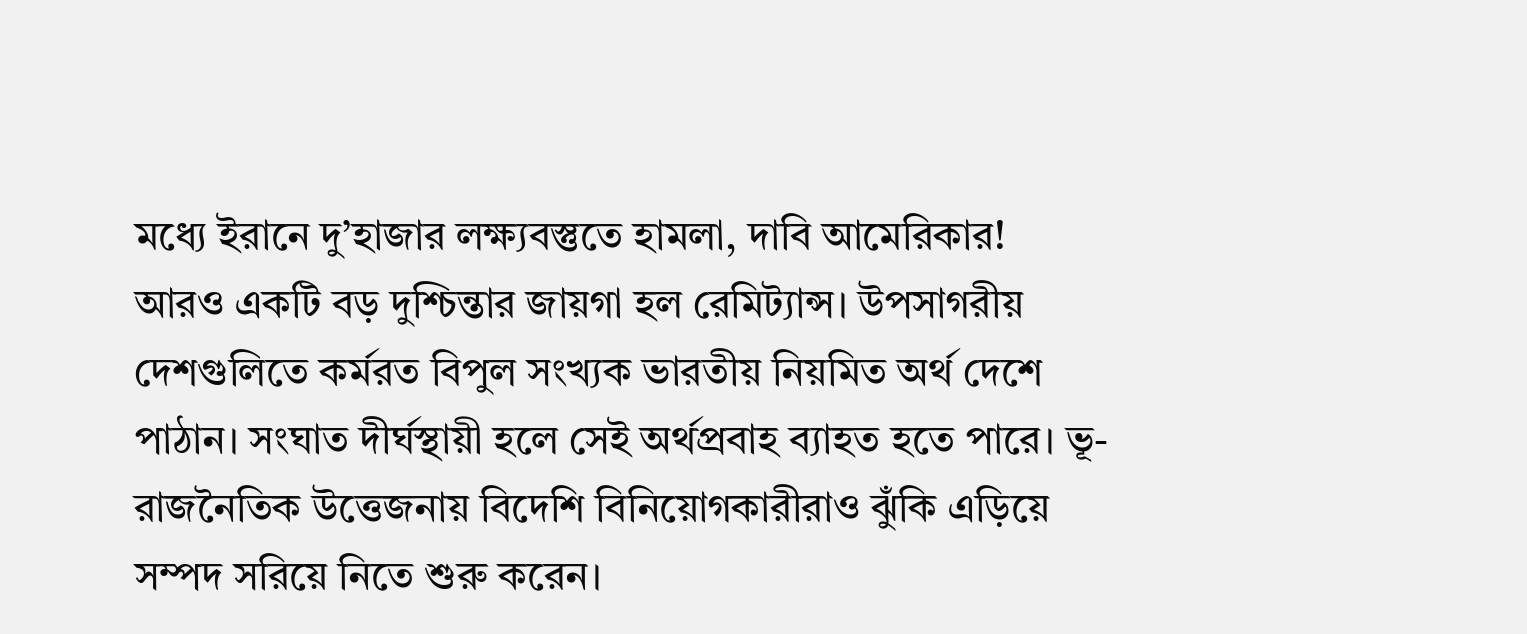মধ্যে ইরানে দু’হাজার লক্ষ্যবস্তুতে হামলা, দাবি আমেরিকার!
আরও একটি বড় দুশ্চিন্তার জায়গা হল রেমিট্যান্স। উপসাগরীয় দেশগুলিতে কর্মরত বিপুল সংখ্যক ভারতীয় নিয়মিত অর্থ দেশে পাঠান। সংঘাত দীর্ঘস্থায়ী হলে সেই অর্থপ্রবাহ ব্যাহত হতে পারে। ভূ-রাজনৈতিক উত্তেজনায় বিদেশি বিনিয়োগকারীরাও ঝুঁকি এড়িয়ে সম্পদ সরিয়ে নিতে শুরু করেন।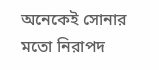অনেকেই সোনার মতো নিরাপদ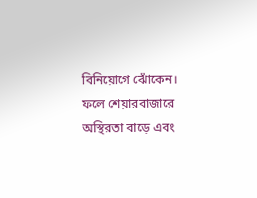বিনিয়োগে ঝোঁকেন। ফলে শেয়ারবাজারে অস্থিরতা বাড়ে এবং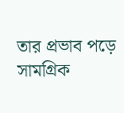তার প্রভাব পড়ে সামগ্রিক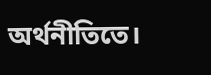অর্থনীতিতে।